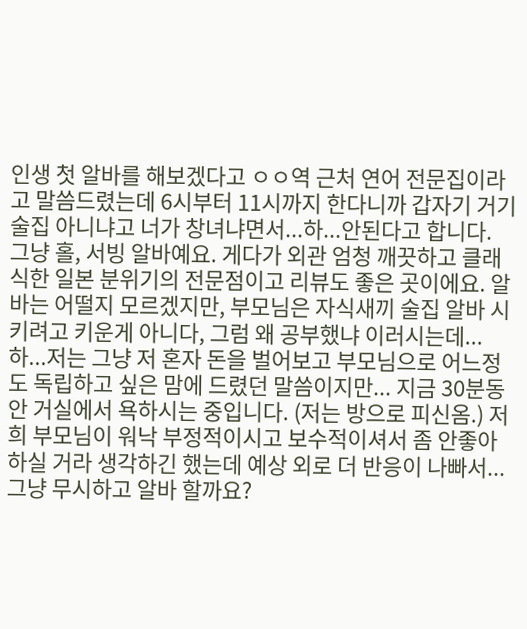인생 첫 알바를 해보겠다고 ㅇㅇ역 근처 연어 전문집이라고 말씀드렸는데 6시부터 11시까지 한다니까 갑자기 거기 술집 아니냐고 너가 창녀냐면서...하...안된다고 합니다. 그냥 홀, 서빙 알바예요. 게다가 외관 엄청 깨끗하고 클래식한 일본 분위기의 전문점이고 리뷰도 좋은 곳이에요. 알바는 어떨지 모르겠지만, 부모님은 자식새끼 술집 알바 시키려고 키운게 아니다, 그럼 왜 공부했냐 이러시는데...하...저는 그냥 저 혼자 돈을 벌어보고 부모님으로 어느정도 독립하고 싶은 맘에 드렸던 말씀이지만... 지금 30분동안 거실에서 욕하시는 중입니다. (저는 방으로 피신옴.) 저희 부모님이 워낙 부정적이시고 보수적이셔서 좀 안좋아하실 거라 생각하긴 했는데 예상 외로 더 반응이 나빠서...그냥 무시하고 알바 할까요?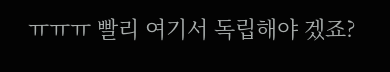ㅠㅠㅠ 빨리 여기서 독립해야 겠죠?